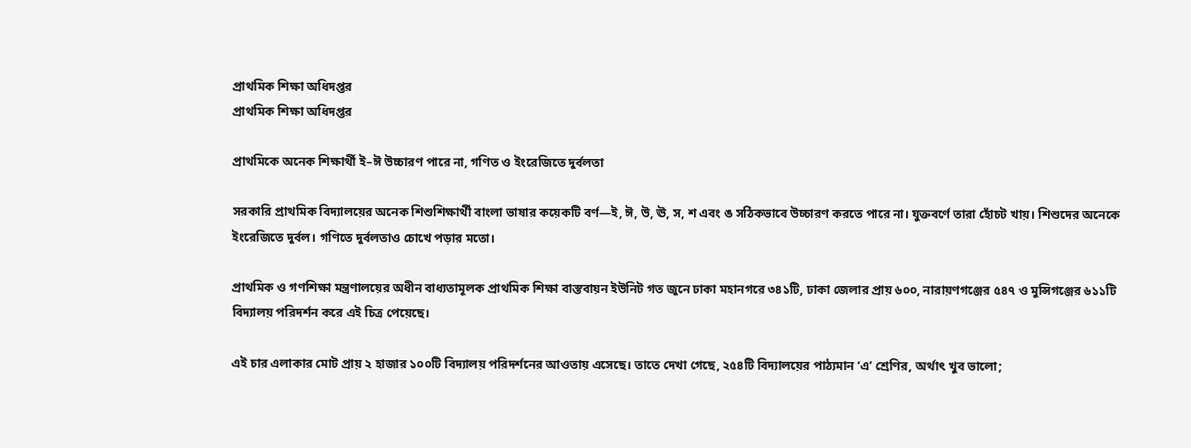প্রাথমিক শিক্ষা অধিদপ্তর
প্রাথমিক শিক্ষা অধিদপ্তর

প্রাথমিকে অনেক শিক্ষার্থী ই–ঈ উচ্চারণ পারে না, গণিত ও ইংরেজিতে দুর্বলতা

সরকারি প্রাথমিক বিদ্যালয়ের অনেক শিশুশিক্ষার্থী বাংলা ভাষার কয়েকটি বর্ণ—ই, ঈ, উ, ঊ, স, শ এবং ঙ সঠিকভাবে উচ্চারণ করতে পারে না। যুক্তবর্ণে তারা হোঁচট খায়। শিশুদের অনেকে ইংরেজিতে দুর্বল। গণিতে দুর্বলতাও চোখে পড়ার মতো।

প্রাথমিক ও গণশিক্ষা মন্ত্রণালয়ের অধীন বাধ্যতামূলক প্রাথমিক শিক্ষা বাস্তবায়ন ইউনিট গত জুনে ঢাকা মহানগরে ৩৪১টি, ঢাকা জেলার প্রায় ৬০০, নারায়ণগঞ্জের ৫৪৭ ও মুন্সিগঞ্জের ৬১১টি বিদ্যালয় পরিদর্শন করে এই চিত্র পেয়েছে।

এই চার এলাকার মোট প্রায় ২ হাজার ১০০টি বিদ্যালয় পরিদর্শনের আওতায় এসেছে। তাতে দেখা গেছে, ২৫৪টি বিদ্যালয়ের পাঠ্যমান ‘এ’ শ্রেণির, অর্থাৎ খুব ভালো;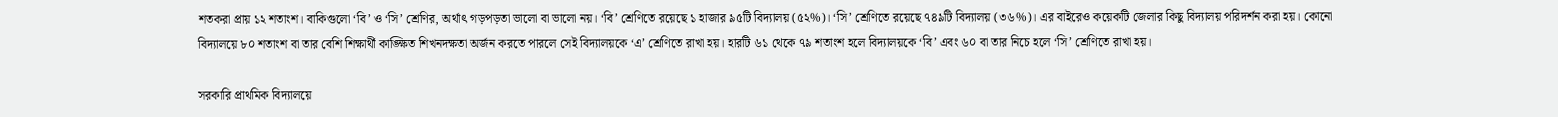শতকরা প্রায় ১২ শতাংশ। বাকিগুলো ‘বি’ ও ‘সি’ শ্রেণির, অর্থাৎ গড়পড়তা ভালো বা ভালো নয়। ‘বি’ শ্রেণিতে রয়েছে ১ হাজার ৯৫টি বিদ্যালয় (৫২%)। ‘সি’ শ্রেণিতে রয়েছে ৭৪৯টি বিদ্যালয় (৩৬%)। এর বাইরেও কয়েকটি জেলার কিছু বিদ্যালয় পরিদর্শন করা হয়। কোনো বিদ্যালয়ে ৮০ শতাংশ বা তার বেশি শিক্ষার্থী কাঙ্ক্ষিত শিখনদক্ষতা অর্জন করতে পারলে সেই বিদ্যালয়কে ‘এ’ শ্রেণিতে রাখা হয়। হারটি ৬১ থেকে ৭৯ শতাংশ হলে বিদ্যালয়কে ‘বি’ এবং ৬০ বা তার নিচে হলে ‘সি’ শ্রেণিতে রাখা হয়।

সরকারি প্রাথমিক বিদ্যালয়ে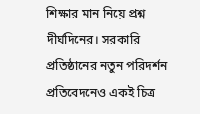শিক্ষার মান নিয়ে প্রশ্ন দীর্ঘদিনের। সরকারি প্রতিষ্ঠানের নতুন পরিদর্শন প্রতিবেদনেও একই চিত্র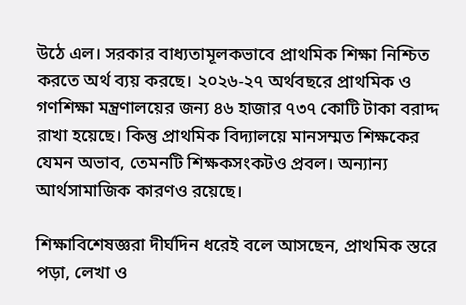উঠে এল। সরকার বাধ্যতামূলকভাবে প্রাথমিক শিক্ষা নিশ্চিত করতে অর্থ ব্যয় করছে। ২০২৬-২৭ অর্থবছরে প্রাথমিক ও গণশিক্ষা মন্ত্রণালয়ের জন্য ৪৬ হাজার ৭৩৭ কোটি টাকা বরাদ্দ রাখা হয়েছে। কিন্তু প্রাথমিক বিদ্যালয়ে মানসম্মত শিক্ষকের যেমন অভাব, তেমনটি শিক্ষকসংকটও প্রবল। অন্যান্য আর্থসামাজিক কারণও রয়েছে।

শিক্ষাবিশেষজ্ঞরা দীর্ঘদিন ধরেই বলে আসছেন, প্রাথমিক স্তরে পড়া, লেখা ও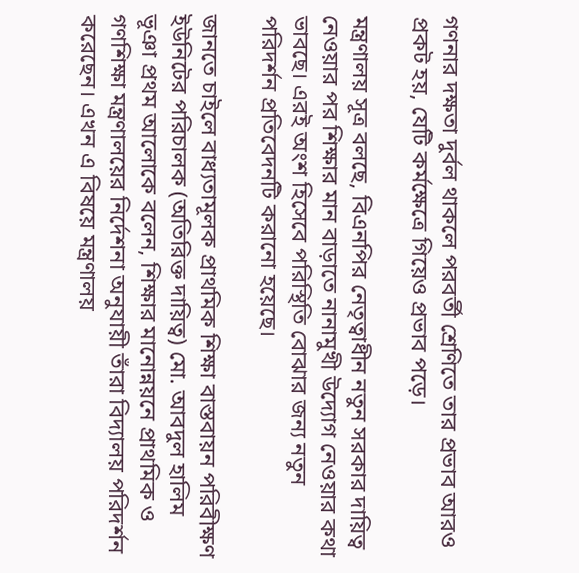গণনার দক্ষতা দুর্বল থাকলে পরবর্তী শ্রেণিতে তার প্রভাব আরও প্রকট হয়, যেটি কর্মক্ষেত্রে গিয়েও প্রভাব পড়ে।

মন্ত্রণালয় সূত্র বলছে, বিএনপির নেতৃত্বাধীন নতুন সরকার দায়িত্ব নেওয়ার পর শিক্ষার মান বাড়াতে নানামুখী উদ্যোগ নেওয়ার কথা ভাবছে। এরই অংশ হিসেবে পরিস্থিতি বোঝার জন্য নতুন পরিদর্শন প্রতিবেদনটি করানো হয়েছে।

জানতে চাইলে বাধ্যতামূলক প্রাথমিক শিক্ষা বাস্তবায়ন পরিবীক্ষণ ইউনিটের পরিচালক (অতিরিক্ত দায়িত্ব) মো. আবদুল হালিম ভূঞা প্রথম আলোকে বলেন, শিক্ষার মানোন্নয়নে প্রাথমিক ও গণশিক্ষা মন্ত্রণালয়ের নির্দেশনা অনুযায়ী তাঁরা বিদ্যালয় পরিদর্শন করেছেন। এখন এ বিষয়ে মন্ত্রণালয়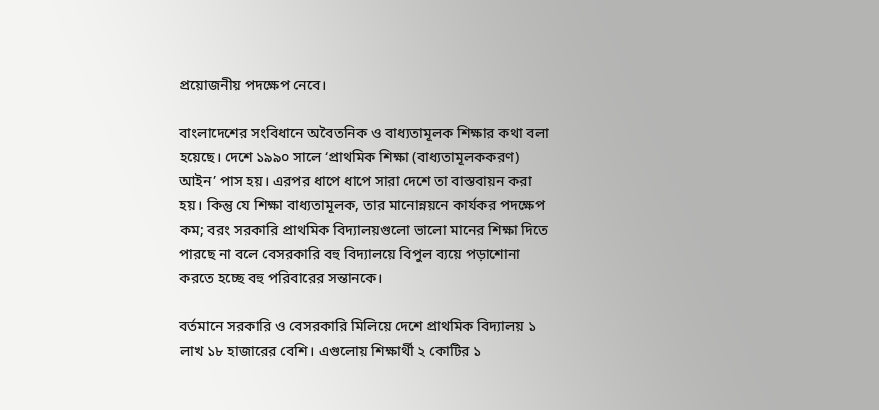প্রয়োজনীয় পদক্ষেপ নেবে।

বাংলাদেশের সংবিধানে অবৈতনিক ও বাধ্যতামূলক শিক্ষার কথা বলা হয়েছে। দেশে ১৯৯০ সালে ‘প্রাথমিক শিক্ষা (বাধ্যতামূলককরণ) আইন’ পাস হয়। এরপর ধাপে ধাপে সারা দেশে তা বাস্তবায়ন করা হয়। কিন্তু যে শিক্ষা বাধ্যতামূলক, তার মানোন্নয়নে কার্যকর পদক্ষেপ কম; বরং সরকারি প্রাথমিক বিদ্যালয়গুলো ভালো মানের শিক্ষা দিতে পারছে না বলে বেসরকারি বহু বিদ্যালয়ে বিপুল ব্যয়ে পড়াশোনা করতে হচ্ছে বহু পরিবারের সন্তানকে।

বর্তমানে সরকারি ও বেসরকারি মিলিয়ে দেশে প্রাথমিক বিদ্যালয় ১ লাখ ১৮ হাজারের বেশি। এগুলোয় শিক্ষার্থী ২ কোটির ১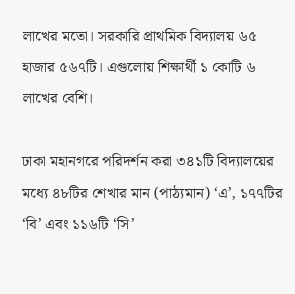লাখের মতো। সরকারি প্রাথমিক বিদ্যালয় ৬৫ হাজার ৫৬৭টি। এগুলোয় শিক্ষার্থী ১ কোটি ৬ লাখের বেশি।

ঢাকা মহানগরে পরিদর্শন করা ৩৪১টি বিদ্যালয়ের মধ্যে ৪৮টির শেখার মান (পাঠ্যমান) ‘এ’, ১৭৭টির ‘বি’ এবং ১১৬টি ‘সি’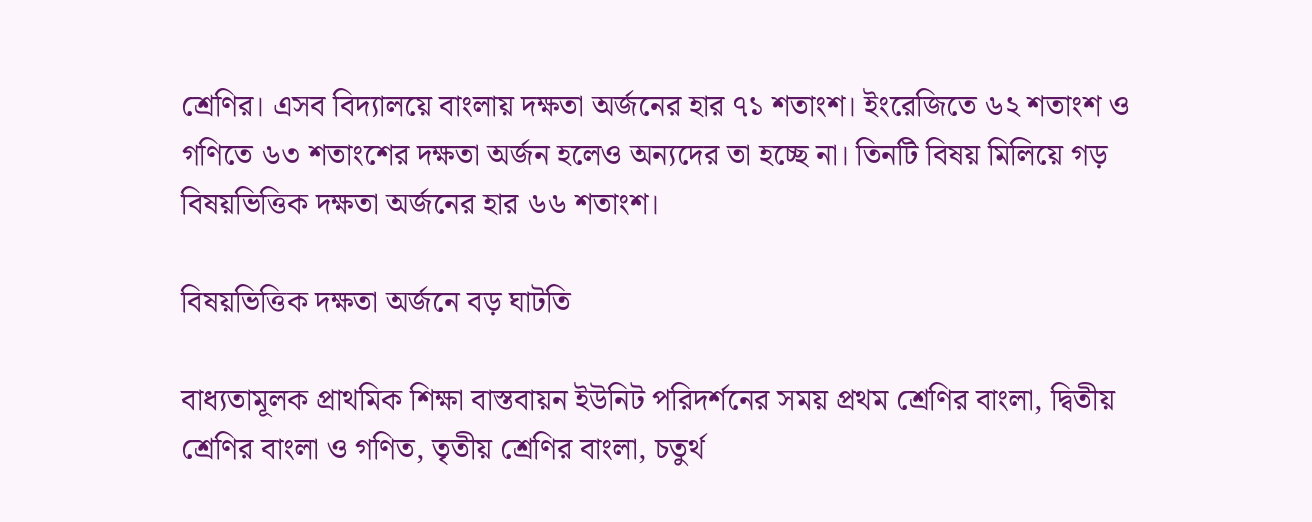শ্রেণির। এসব বিদ্যালয়ে বাংলায় দক্ষতা অর্জনের হার ৭১ শতাংশ। ইংরেজিতে ৬২ শতাংশ ও গণিতে ৬৩ শতাংশের দক্ষতা অর্জন হলেও অন্যদের তা হচ্ছে না। তিনটি বিষয় মিলিয়ে গড় বিষয়ভিত্তিক দক্ষতা অর্জনের হার ৬৬ শতাংশ।

বিষয়ভিত্তিক দক্ষতা অর্জনে বড় ঘাটতি

বাধ্যতামূলক প্রাথমিক শিক্ষা বাস্তবায়ন ইউনিট পরিদর্শনের সময় প্রথম শ্রেণির বাংলা, দ্বিতীয় শ্রেণির বাংলা ও গণিত, তৃতীয় শ্রেণির বাংলা, চতুর্থ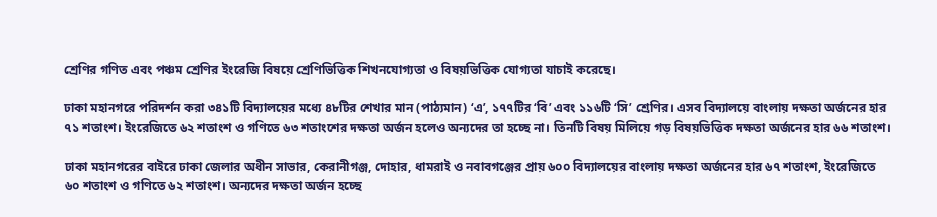শ্রেণির গণিত এবং পঞ্চম শ্রেণির ইংরেজি বিষয়ে শ্রেণিভিত্তিক শিখনযোগ্যতা ও বিষয়ভিত্তিক যোগ্যতা যাচাই করেছে।

ঢাকা মহানগরে পরিদর্শন করা ৩৪১টি বিদ্যালয়ের মধ্যে ৪৮টির শেখার মান (পাঠ্যমান) ‘এ’, ১৭৭টির ‘বি’ এবং ১১৬টি ‘সি’ শ্রেণির। এসব বিদ্যালয়ে বাংলায় দক্ষতা অর্জনের হার ৭১ শতাংশ। ইংরেজিতে ৬২ শতাংশ ও গণিতে ৬৩ শতাংশের দক্ষতা অর্জন হলেও অন্যদের তা হচ্ছে না। তিনটি বিষয় মিলিয়ে গড় বিষয়ভিত্তিক দক্ষতা অর্জনের হার ৬৬ শতাংশ।

ঢাকা মহানগরের বাইরে ঢাকা জেলার অধীন সাভার, কেরানীগঞ্জ, দোহার, ধামরাই ও নবাবগঞ্জের প্রায় ৬০০ বিদ্যালয়ের বাংলায় দক্ষতা অর্জনের হার ৬৭ শতাংশ, ইংরেজিতে ৬০ শতাংশ ও গণিতে ৬২ শতাংশ। অন্যদের দক্ষতা অর্জন হচ্ছে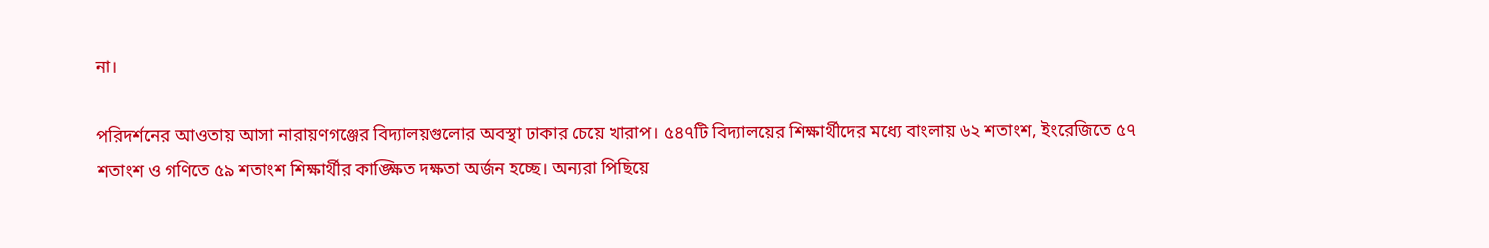না।

পরিদর্শনের আওতায় আসা নারায়ণগঞ্জের বিদ্যালয়গুলোর অবস্থা ঢাকার চেয়ে খারাপ। ৫৪৭টি বিদ্যালয়ের শিক্ষার্থীদের মধ্যে বাংলায় ৬২ শতাংশ, ইংরেজিতে ৫৭ শতাংশ ও গণিতে ৫৯ শতাংশ শিক্ষার্থীর কাঙ্ক্ষিত দক্ষতা অর্জন হচ্ছে। অন্যরা পিছিয়ে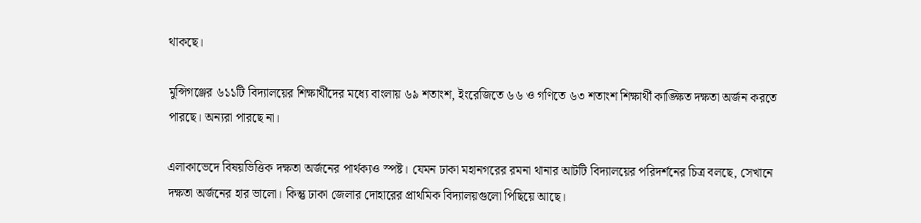থাকছে।

মুন্সিগঞ্জের ৬১১টি বিদ্যালয়ের শিক্ষার্থীদের মধ্যে বাংলায় ৬৯ শতাংশ, ইংরেজিতে ৬৬ ও গণিতে ৬৩ শতাংশ শিক্ষার্থী কাঙ্ক্ষিত দক্ষতা অর্জন করতে পারছে। অন্যরা পারছে না।

এলাকাভেদে বিষয়ভিত্তিক দক্ষতা অর্জনের পার্থক্যও স্পষ্ট। যেমন ঢাকা মহানগরের রমনা থানার আটটি বিদ্যালয়ের পরিদর্শনের চিত্র বলছে, সেখানে দক্ষতা অর্জনের হার ভালো। কিন্তু ঢাকা জেলার দোহারের প্রাথমিক বিদ্যালয়গুলো পিছিয়ে আছে।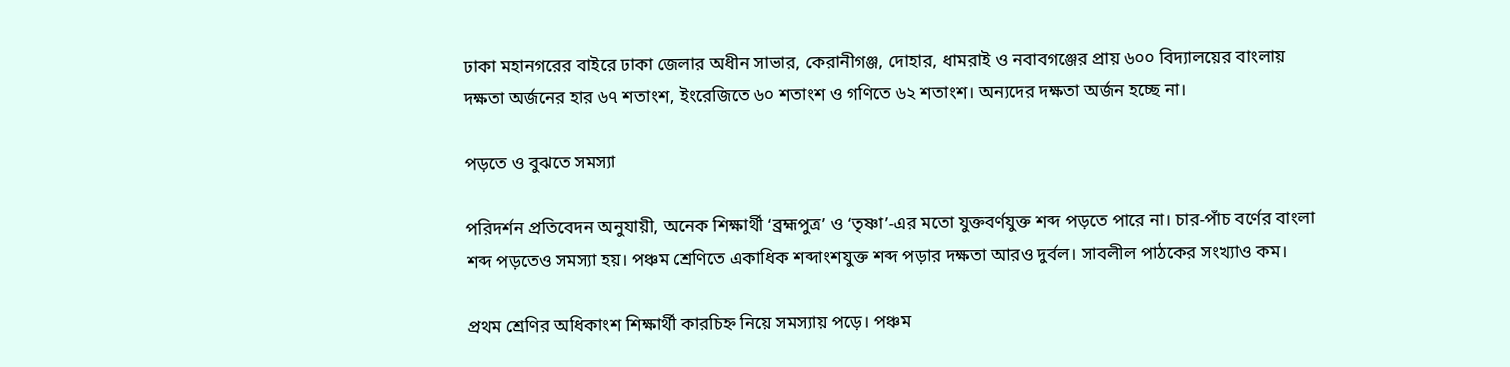ঢাকা মহানগরের বাইরে ঢাকা জেলার অধীন সাভার, কেরানীগঞ্জ, দোহার, ধামরাই ও নবাবগঞ্জের প্রায় ৬০০ বিদ্যালয়ের বাংলায় দক্ষতা অর্জনের হার ৬৭ শতাংশ, ইংরেজিতে ৬০ শতাংশ ও গণিতে ৬২ শতাংশ। অন্যদের দক্ষতা অর্জন হচ্ছে না।

পড়তে ও বুঝতে সমস্যা

পরিদর্শন প্রতিবেদন অনুযায়ী, অনেক শিক্ষার্থী ‘ব্রহ্মপুত্র’ ও ‘তৃষ্ণা’-এর মতো যুক্তবর্ণযুক্ত শব্দ পড়তে পারে না। চার-পাঁচ বর্ণের বাংলা শব্দ পড়তেও সমস্যা হয়। পঞ্চম শ্রেণিতে একাধিক শব্দাংশযুক্ত শব্দ পড়ার দক্ষতা আরও দুর্বল। সাবলীল পাঠকের সংখ্যাও কম।

প্রথম শ্রেণির অধিকাংশ শিক্ষার্থী কারচিহ্ন নিয়ে সমস্যায় পড়ে। পঞ্চম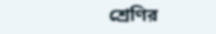শ্রেণির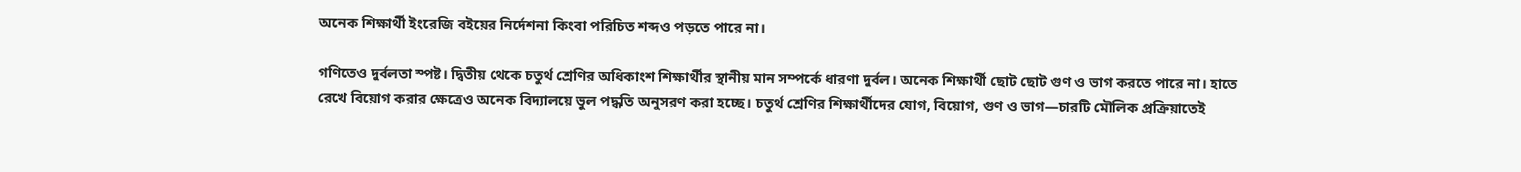অনেক শিক্ষার্থী ইংরেজি বইয়ের নির্দেশনা কিংবা পরিচিত শব্দও পড়তে পারে না।

গণিতেও দুর্বলতা স্পষ্ট। দ্বিতীয় থেকে চতুর্থ শ্রেণির অধিকাংশ শিক্ষার্থীর স্থানীয় মান সম্পর্কে ধারণা দুর্বল। অনেক শিক্ষার্থী ছোট ছোট গুণ ও ভাগ করতে পারে না। হাতে রেখে বিয়োগ করার ক্ষেত্রেও অনেক বিদ্যালয়ে ভুল পদ্ধতি অনুসরণ করা হচ্ছে। চতুর্থ শ্রেণির শিক্ষার্থীদের যোগ, বিয়োগ, গুণ ও ভাগ—চারটি মৌলিক প্রক্রিয়াতেই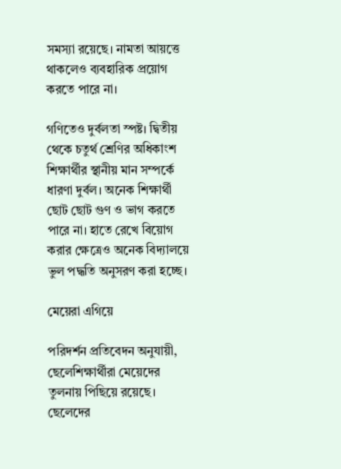সমস্যা রয়েছে। নামতা আয়ত্তে থাকলেও ব্যবহারিক প্রয়োগ করতে পারে না।

গণিতেও দুর্বলতা স্পষ্ট। দ্বিতীয় থেকে চতুর্থ শ্রেণির অধিকাংশ শিক্ষার্থীর স্থানীয় মান সম্পর্কে ধারণা দুর্বল। অনেক শিক্ষার্থী ছোট ছোট গুণ ও ভাগ করতে পারে না। হাতে রেখে বিয়োগ করার ক্ষেত্রেও অনেক বিদ্যালয়ে ভুল পদ্ধতি অনুসরণ করা হচ্ছে।

মেয়েরা এগিয়ে

পরিদর্শন প্রতিবেদন অনুযায়ী, ছেলেশিক্ষার্থীরা মেয়েদের তুলনায় পিছিয়ে রয়েছে। ছেলেদের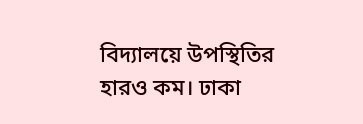বিদ্যালয়ে উপস্থিতির হারও কম। ঢাকা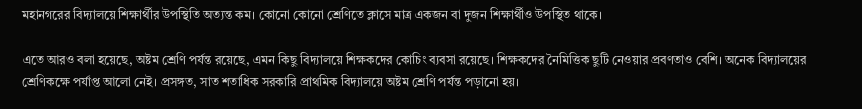মহানগরের বিদ্যালয়ে শিক্ষার্থীর উপস্থিতি অত্যন্ত কম। কোনো কোনো শ্রেণিতে ক্লাসে মাত্র একজন বা দুজন শিক্ষার্থীও উপস্থিত থাকে।

এতে আরও বলা হয়েছে, অষ্টম শ্রেণি পর্যন্ত রয়েছে, এমন কিছু বিদ্যালয়ে শিক্ষকদের কোচিং ব্যবসা রয়েছে। শিক্ষকদের নৈমিত্তিক ছুটি নেওয়ার প্রবণতাও বেশি। অনেক বিদ্যালয়ের শ্রেণিকক্ষে পর্যাপ্ত আলো নেই। প্রসঙ্গত, সাত শতাধিক সরকারি প্রাথমিক বিদ্যালয়ে অষ্টম শ্রেণি পর্যন্ত পড়ানো হয়।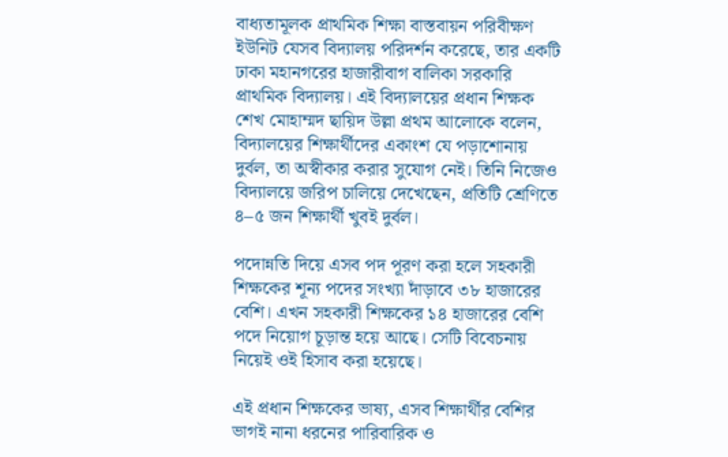বাধ্যতামূলক প্রাথমিক শিক্ষা বাস্তবায়ন পরিবীক্ষণ ইউনিট যেসব বিদ্যালয় পরিদর্শন করেছে, তার একটি ঢাকা মহানগরের হাজারীবাগ বালিকা সরকারি প্রাথমিক বিদ্যালয়। এই বিদ্যালয়ের প্রধান শিক্ষক শেখ মোহাম্মদ ছায়িদ উল্লা প্রথম আলোকে বলেন, বিদ্যালয়ের শিক্ষার্থীদের একাংশ যে পড়াশোনায় দুর্বল, তা অস্বীকার করার সুযোগ নেই। তিনি নিজেও বিদ্যালয়ে জরিপ চালিয়ে দেখেছেন, প্রতিটি শ্রেণিতে ৪–৫ জন শিক্ষার্থী খুবই দুর্বল।

পদোন্নতি দিয়ে এসব পদ পূরণ করা হলে সহকারী শিক্ষকের শূন্য পদের সংখ্যা দাঁড়াবে ৩৮ হাজারের বেশি। এখন সহকারী শিক্ষকের ১৪ হাজারের বেশি পদে নিয়োগ চূড়ান্ত হয়ে আছে। সেটি বিবেচনায় নিয়েই ওই হিসাব করা হয়েছে।

এই প্রধান শিক্ষকের ভাষ্য, এসব শিক্ষার্থীর বেশির ভাগই নানা ধরনের পারিবারিক ও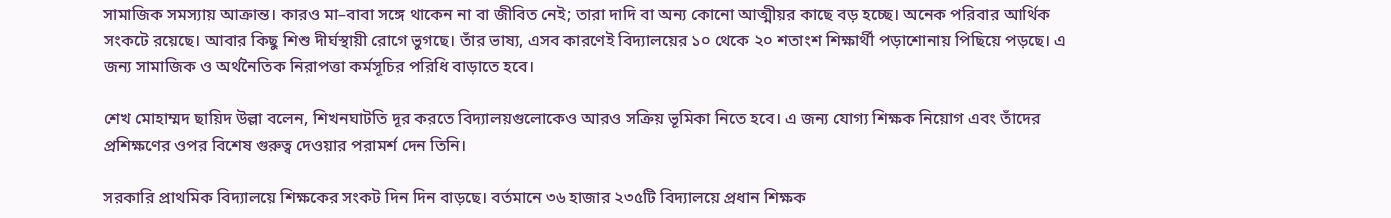সামাজিক সমস্যায় আক্রান্ত। কারও মা–বাবা সঙ্গে থাকেন না বা জীবিত নেই; তারা দাদি বা অন্য কোনো আত্মীয়র কাছে বড় হচ্ছে। অনেক পরিবার আর্থিক সংকটে রয়েছে। আবার কিছু শিশু দীর্ঘস্থায়ী রোগে ভুগছে। তাঁর ভাষ্য, এসব কারণেই বিদ্যালয়ের ১০ থেকে ২০ শতাংশ শিক্ষার্থী পড়াশোনায় পিছিয়ে পড়ছে। এ জন্য সামাজিক ও অর্থনৈতিক নিরাপত্তা কর্মসূচির পরিধি বাড়াতে হবে।

শেখ মোহাম্মদ ছায়িদ উল্লা বলেন, শিখনঘাটতি দূর করতে বিদ্যালয়গুলোকেও আরও সক্রিয় ভূমিকা নিতে হবে। এ জন্য যোগ্য শিক্ষক নিয়োগ এবং তাঁদের প্রশিক্ষণের ওপর বিশেষ গুরুত্ব দেওয়ার পরামর্শ দেন তিনি।

সরকারি প্রাথমিক বিদ্যালয়ে শিক্ষকের সংকট দিন দিন বাড়ছে। বর্তমানে ৩৬ হাজার ২৩৫টি বিদ্যালয়ে প্রধান শিক্ষক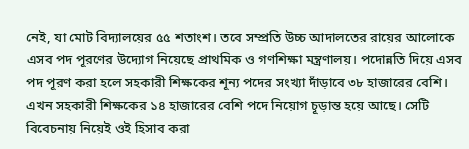নেই, যা মোট বিদ্যালয়ের ৫৫ শতাংশ। তবে সম্প্রতি উচ্চ আদালতের রায়ের আলোকে এসব পদ পূরণের উদ্যোগ নিয়েছে প্রাথমিক ও গণশিক্ষা মন্ত্রণালয়। পদোন্নতি দিয়ে এসব পদ পূরণ করা হলে সহকারী শিক্ষকের শূন্য পদের সংখ্যা দাঁড়াবে ৩৮ হাজারের বেশি। এখন সহকারী শিক্ষকের ১৪ হাজারের বেশি পদে নিয়োগ চূড়ান্ত হয়ে আছে। সেটি বিবেচনায় নিয়েই ওই হিসাব করা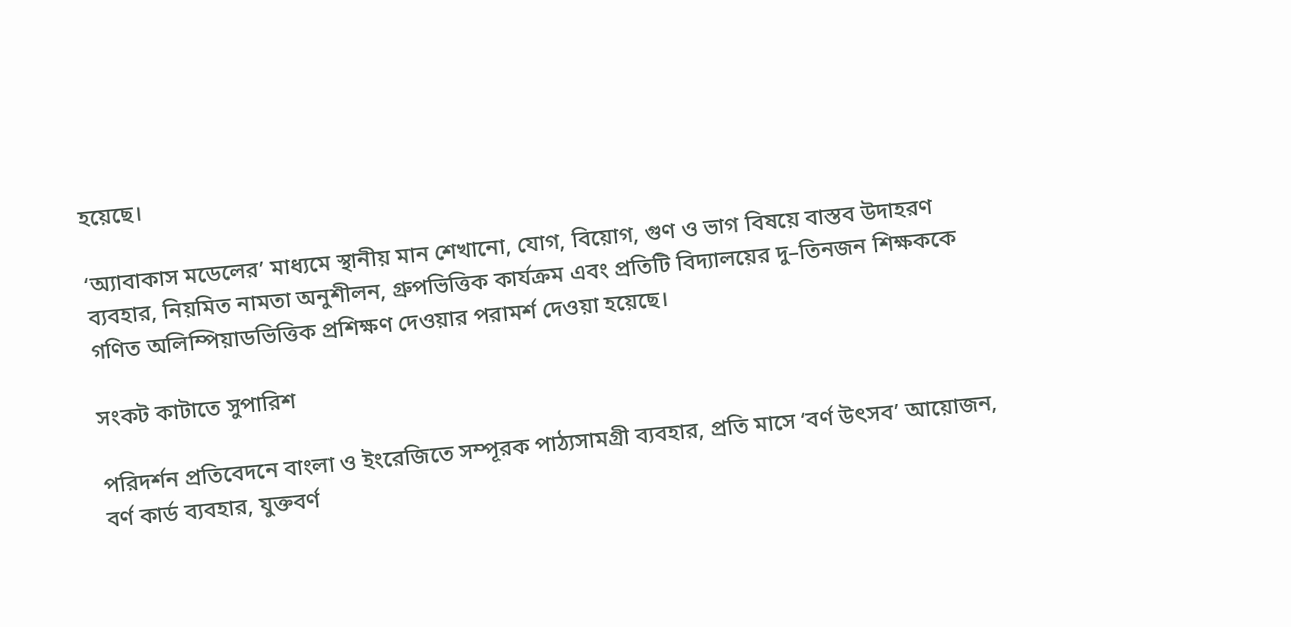হয়েছে।

‘অ্যাবাকাস মডেলের’ মাধ্যমে স্থানীয় মান শেখানো, যোগ, বিয়োগ, গুণ ও ভাগ বিষয়ে বাস্তব উদাহরণ ব্যবহার, নিয়মিত নামতা অনুশীলন, গ্রুপভিত্তিক কার্যক্রম এবং প্রতিটি বিদ্যালয়ের দু–তিনজন শিক্ষককে গণিত অলিম্পিয়াডভিত্তিক প্রশিক্ষণ দেওয়ার পরামর্শ দেওয়া হয়েছে।

সংকট কাটাতে সুপারিশ

পরিদর্শন প্রতিবেদনে বাংলা ও ইংরেজিতে সম্পূরক পাঠ্যসামগ্রী ব্যবহার, প্রতি মাসে ‘বর্ণ উৎসব’ আয়োজন, বর্ণ কার্ড ব্যবহার, যুক্তবর্ণ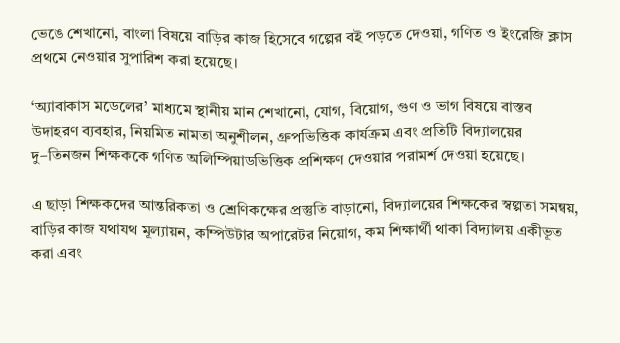ভেঙে শেখানো, বাংলা বিষয়ে বাড়ির কাজ হিসেবে গল্পের বই পড়তে দেওয়া, গণিত ও ইংরেজি ক্লাস প্রথমে নেওয়ার সুপারিশ করা হয়েছে।

‘অ্যাবাকাস মডেলের’ মাধ্যমে স্থানীয় মান শেখানো, যোগ, বিয়োগ, গুণ ও ভাগ বিষয়ে বাস্তব উদাহরণ ব্যবহার, নিয়মিত নামতা অনুশীলন, গ্রুপভিত্তিক কার্যক্রম এবং প্রতিটি বিদ্যালয়ের দু–তিনজন শিক্ষককে গণিত অলিম্পিয়াডভিত্তিক প্রশিক্ষণ দেওয়ার পরামর্শ দেওয়া হয়েছে।

এ ছাড়া শিক্ষকদের আন্তরিকতা ও শ্রেণিকক্ষের প্রস্তুতি বাড়ানো, বিদ্যালয়ের শিক্ষকের স্বল্পতা সমন্বয়, বাড়ির কাজ যথাযথ মূল্যায়ন, কম্পিউটার অপারেটর নিয়োগ, কম শিক্ষার্থী থাকা বিদ্যালয় একীভূত করা এবং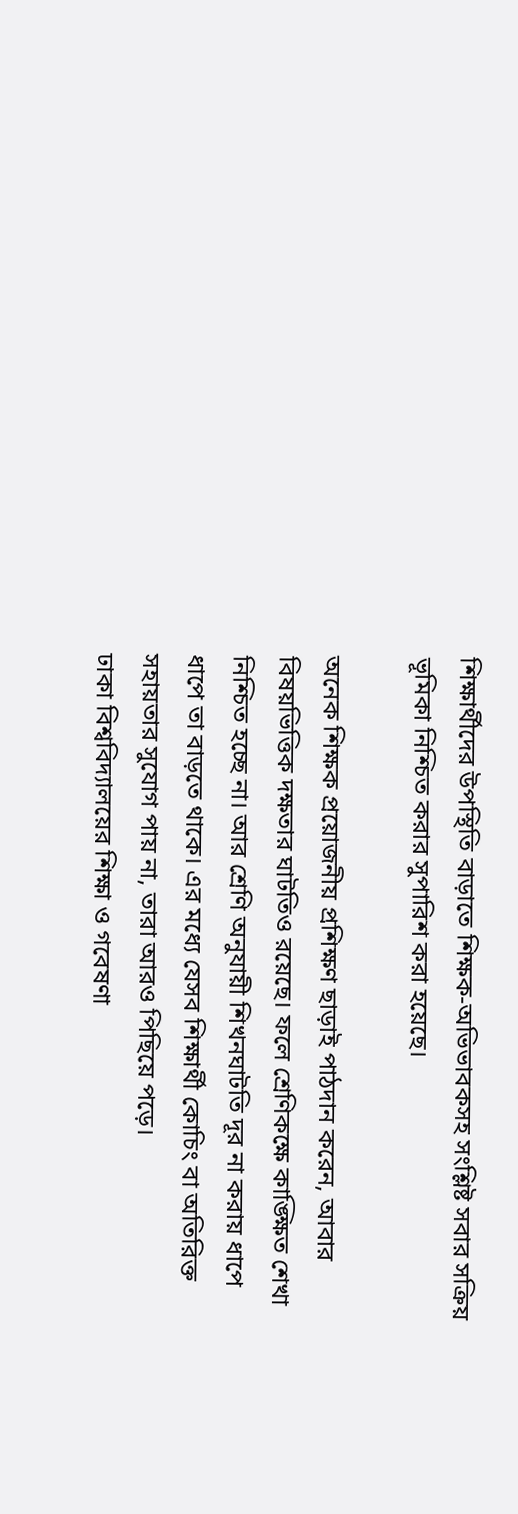শিক্ষার্থীদের উপস্থিতি বাড়াতে শিক্ষক-অভিভাবকসহ সংশ্লিষ্ট সবার সক্রিয় ভূমিকা নিশ্চিত করার সুপারিশ করা হয়েছে।

অনেক শিক্ষক প্রয়োজনীয় প্রশিক্ষণ ছাড়াই পাঠদান করেন, আবার বিষয়ভিত্তিক দক্ষতার ঘাটতিও রয়েছে। ফলে শ্রেণিকক্ষে কাঙ্ক্ষিত শেখা নিশ্চিত হচ্ছে না। আর শ্রেণি অনুযায়ী শিখনঘাটতি দূর না করায় ধাপে ধাপে তা বাড়তে থাকে। এর মধ্যে যেসব শিক্ষার্থী কোচিং বা অতিরিক্ত সহায়তার সুযোগ পায় না, তারা আরও পিছিয়ে পড়ে।
ঢাকা বিশ্ববিদ্যালয়ের শিক্ষা ও গবেষণা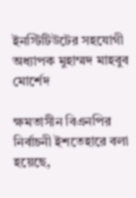ইনস্টিটিউটের সহযোগী অধ্যাপক মুহাম্মদ মাহবুব মোর্শেদ

ক্ষমতাসীন বিএনপির নির্বাচনী ইশতেহারে বলা হয়েছে,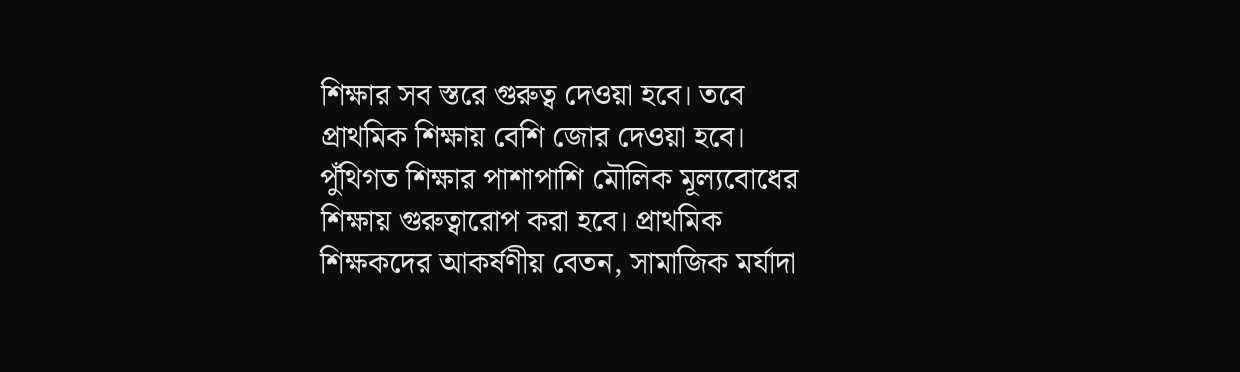শিক্ষার সব স্তরে গুরুত্ব দেওয়া হবে। তবে প্রাথমিক শিক্ষায় বেশি জোর দেওয়া হবে। পুঁথিগত শিক্ষার পাশাপাশি মৌলিক মূল্যবোধের শিক্ষায় গুরুত্বারোপ করা হবে। প্রাথমিক শিক্ষকদের আকর্ষণীয় বেতন, সামাজিক মর্যাদা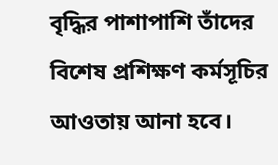বৃদ্ধির পাশাপাশি তাঁদের বিশেষ প্রশিক্ষণ কর্মসূচির আওতায় আনা হবে।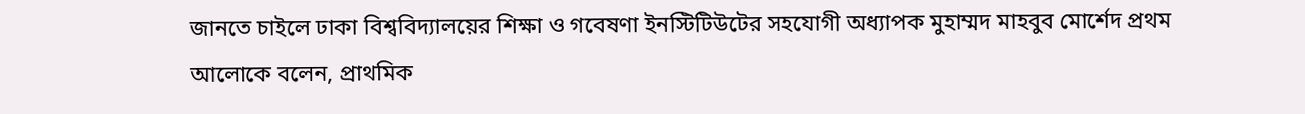জানতে চাইলে ঢাকা বিশ্ববিদ্যালয়ের শিক্ষা ও গবেষণা ইনস্টিটিউটের সহযোগী অধ্যাপক মুহাম্মদ মাহবুব মোর্শেদ প্রথম আলোকে বলেন, প্রাথমিক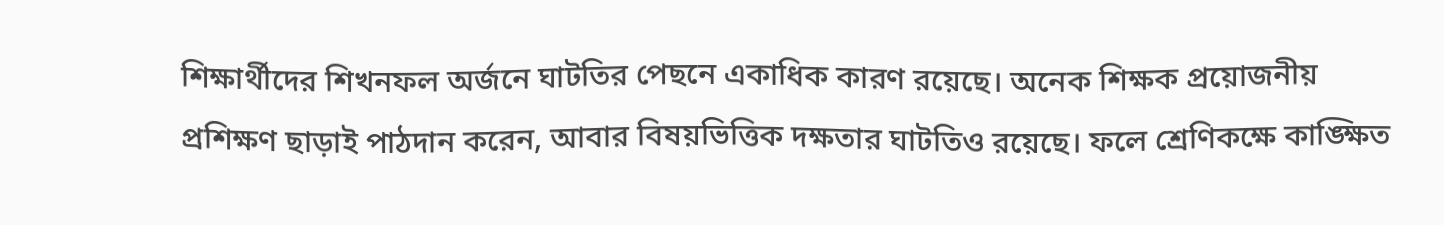শিক্ষার্থীদের শিখনফল অর্জনে ঘাটতির পেছনে একাধিক কারণ রয়েছে। অনেক শিক্ষক প্রয়োজনীয় প্রশিক্ষণ ছাড়াই পাঠদান করেন, আবার বিষয়ভিত্তিক দক্ষতার ঘাটতিও রয়েছে। ফলে শ্রেণিকক্ষে কাঙ্ক্ষিত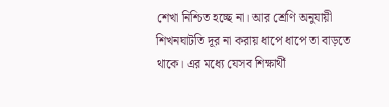শেখা নিশ্চিত হচ্ছে না। আর শ্রেণি অনুযায়ী শিখনঘাটতি দূর না করায় ধাপে ধাপে তা বাড়তে থাকে। এর মধ্যে যেসব শিক্ষার্থী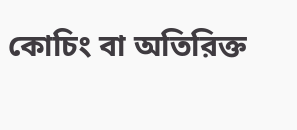কোচিং বা অতিরিক্ত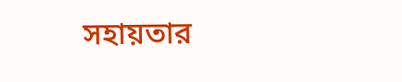সহায়তার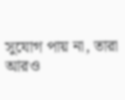সুযোগ পায় না, তারা আরও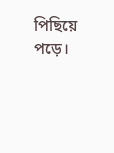পিছিয়ে পড়ে।